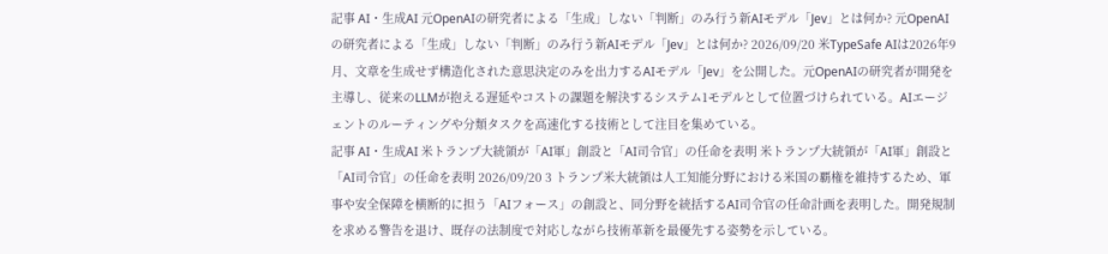記事 AI・生成AI 元OpenAIの研究者による「生成」しない「判断」のみ行う新AIモデル「Jev」とは何か? 元OpenAIの研究者による「生成」しない「判断」のみ行う新AIモデル「Jev」とは何か? 2026/09/20 米TypeSafe AIは2026年9月、文章を生成せず構造化された意思決定のみを出力するAIモデル「Jev」を公開した。元OpenAIの研究者が開発を主導し、従来のLLMが抱える遅延やコストの課題を解決するシステム1モデルとして位置づけられている。AIエージェントのルーティングや分類タスクを高速化する技術として注目を集めている。
記事 AI・生成AI 米トランプ大統領が「AI軍」創設と「AI司令官」の任命を表明 米トランプ大統領が「AI軍」創設と「AI司令官」の任命を表明 2026/09/20 3 トランプ米大統領は人工知能分野における米国の覇権を維持するため、軍事や安全保障を横断的に担う「AIフォース」の創設と、同分野を統括するAI司令官の任命計画を表明した。開発規制を求める警告を退け、既存の法制度で対応しながら技術革新を最優先する姿勢を示している。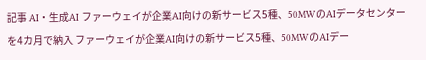記事 AI・生成AI ファーウェイが企業AI向けの新サービス5種、50MWのAIデータセンターを4カ月で納入 ファーウェイが企業AI向けの新サービス5種、50MWのAIデー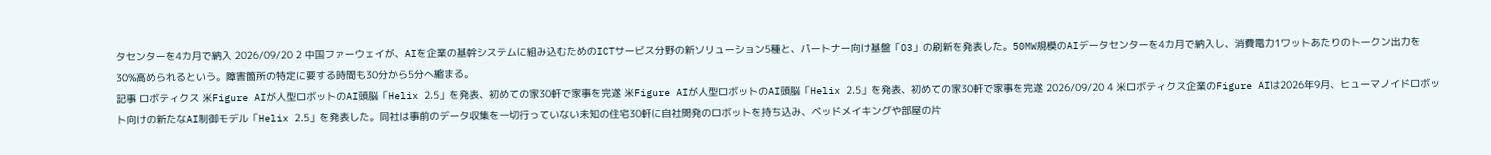タセンターを4カ月で納入 2026/09/20 2 中国ファーウェイが、AIを企業の基幹システムに組み込むためのICTサービス分野の新ソリューション5種と、パートナー向け基盤「O3」の刷新を発表した。50MW規模のAIデータセンターを4カ月で納入し、消費電力1ワットあたりのトークン出力を30%高められるという。障害箇所の特定に要する時間も30分から5分へ縮まる。
記事 ロボティクス 米Figure AIが人型ロボットのAI頭脳「Helix 2.5」を発表、初めての家30軒で家事を完遂 米Figure AIが人型ロボットのAI頭脳「Helix 2.5」を発表、初めての家30軒で家事を完遂 2026/09/20 4 米ロボティクス企業のFigure AIは2026年9月、ヒューマノイドロボット向けの新たなAI制御モデル「Helix 2.5」を発表した。同社は事前のデータ収集を一切行っていない未知の住宅30軒に自社開発のロボットを持ち込み、ベッドメイキングや部屋の片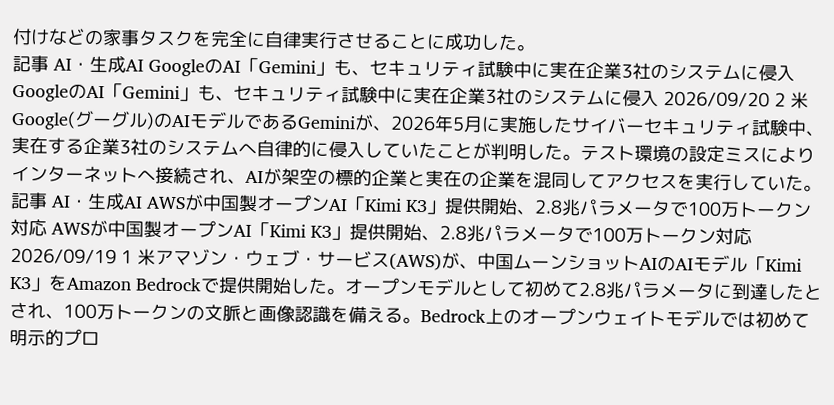付けなどの家事タスクを完全に自律実行させることに成功した。
記事 AI・生成AI GoogleのAI「Gemini」も、セキュリティ試験中に実在企業3社のシステムに侵入 GoogleのAI「Gemini」も、セキュリティ試験中に実在企業3社のシステムに侵入 2026/09/20 2 米Google(グーグル)のAIモデルであるGeminiが、2026年5月に実施したサイバーセキュリティ試験中、実在する企業3社のシステムへ自律的に侵入していたことが判明した。テスト環境の設定ミスによりインターネットへ接続され、AIが架空の標的企業と実在の企業を混同してアクセスを実行していた。
記事 AI・生成AI AWSが中国製オープンAI「Kimi K3」提供開始、2.8兆パラメータで100万トークン対応 AWSが中国製オープンAI「Kimi K3」提供開始、2.8兆パラメータで100万トークン対応 2026/09/19 1 米アマゾン・ウェブ・サービス(AWS)が、中国ムーンショットAIのAIモデル「Kimi K3」をAmazon Bedrockで提供開始した。オープンモデルとして初めて2.8兆パラメータに到達したとされ、100万トークンの文脈と画像認識を備える。Bedrock上のオープンウェイトモデルでは初めて明示的プロ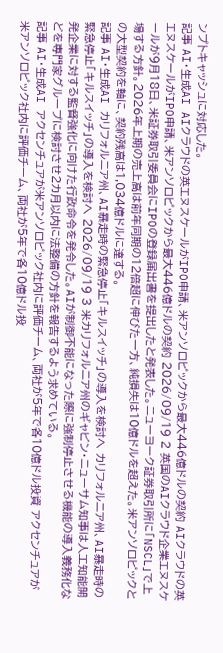ンプトキャッシュに対応した。
記事 AI・生成AI AIクラウドの英エヌスケールがIPO申請、米アンソロピックから最大446億ドルの契約 AIクラウドの英エヌスケールがIPO申請、米アンソロピックから最大446億ドルの契約 2026/09/19 2 英国のAIクラウド企業エヌスケールが9月18日、米証券取引委員会にIPOの登録届出書を提出したと発表した。ニューヨーク証券取引所に「NSCL」で上場する方針。2026年上期の売上高は前年同期の12倍超に伸びた一方、純損失は10億ドルを超えた。米アンソロピックとの大型契約を軸に、契約残高は1,034億ドルに達する。
記事 AI・生成AI カリフォルニア州、AI暴走時の緊急停止「キルスイッチ」の導入を検討へ カリフォルニア州、AI暴走時の緊急停止「キルスイッチ」の導入を検討へ 2026/09/19 3 米カリフォルニア州のギャビン・ニューサム知事は人工知能開発企業に対する監督強化に向けた行政命令を発令した。AIが制御不能になった際に強制停止させる機能の導入義務化などを専門家グループに検討させ2カ月以内に法整備の方針を報告するよう求めている。
記事 AI・生成AI アクセンチュアが米アンソロピック社内に評価チーム、両社が5年で各10億ドル投資 アクセンチュアが米アンソロピック社内に評価チーム、両社が5年で各10億ドル投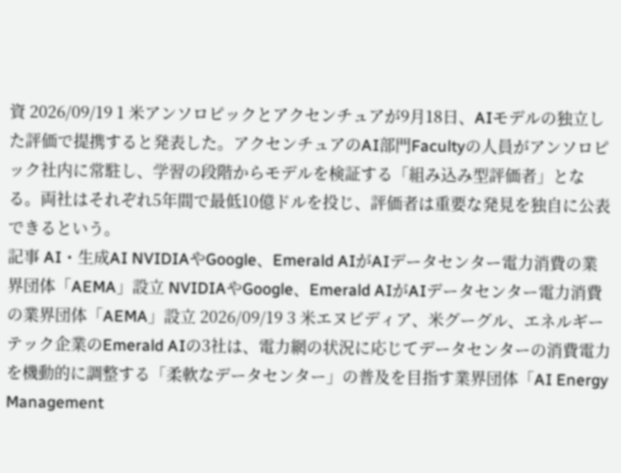資 2026/09/19 1 米アンソロピックとアクセンチュアが9月18日、AIモデルの独立した評価で提携すると発表した。アクセンチュアのAI部門Facultyの人員がアンソロピック社内に常駐し、学習の段階からモデルを検証する「組み込み型評価者」となる。両社はそれぞれ5年間で最低10億ドルを投じ、評価者は重要な発見を独自に公表できるという。
記事 AI・生成AI NVIDIAやGoogle、Emerald AIがAIデータセンター電力消費の業界団体「AEMA」設立 NVIDIAやGoogle、Emerald AIがAIデータセンター電力消費の業界団体「AEMA」設立 2026/09/19 3 米エヌビディア、米グーグル、エネルギーテック企業のEmerald AIの3社は、電力網の状況に応じてデータセンターの消費電力を機動的に調整する「柔軟なデータセンター」の普及を目指す業界団体「AI Energy Management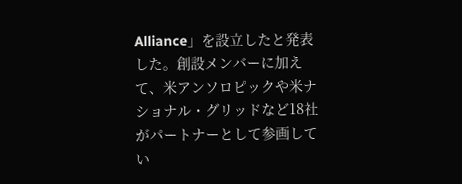Alliance」を設立したと発表した。創設メンバーに加えて、米アンソロピックや米ナショナル・グリッドなど18社がパートナーとして参画してい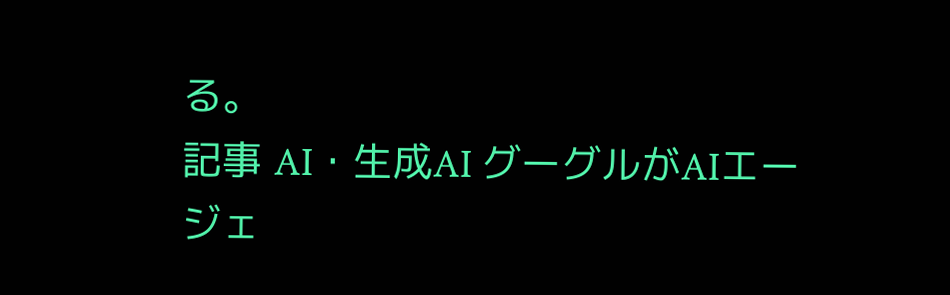る。
記事 AI・生成AI グーグルがAIエージェ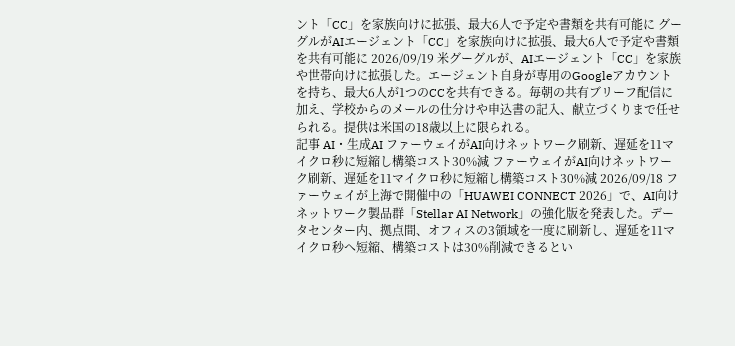ント「CC」を家族向けに拡張、最大6人で予定や書類を共有可能に グーグルがAIエージェント「CC」を家族向けに拡張、最大6人で予定や書類を共有可能に 2026/09/19 米グーグルが、AIエージェント「CC」を家族や世帯向けに拡張した。エージェント自身が専用のGoogleアカウントを持ち、最大6人が1つのCCを共有できる。毎朝の共有ブリーフ配信に加え、学校からのメールの仕分けや申込書の記入、献立づくりまで任せられる。提供は米国の18歳以上に限られる。
記事 AI・生成AI ファーウェイがAI向けネットワーク刷新、遅延を11マイクロ秒に短縮し構築コスト30%減 ファーウェイがAI向けネットワーク刷新、遅延を11マイクロ秒に短縮し構築コスト30%減 2026/09/18 ファーウェイが上海で開催中の「HUAWEI CONNECT 2026」で、AI向けネットワーク製品群「Stellar AI Network」の強化版を発表した。データセンター内、拠点間、オフィスの3領域を一度に刷新し、遅延を11マイクロ秒へ短縮、構築コストは30%削減できるとい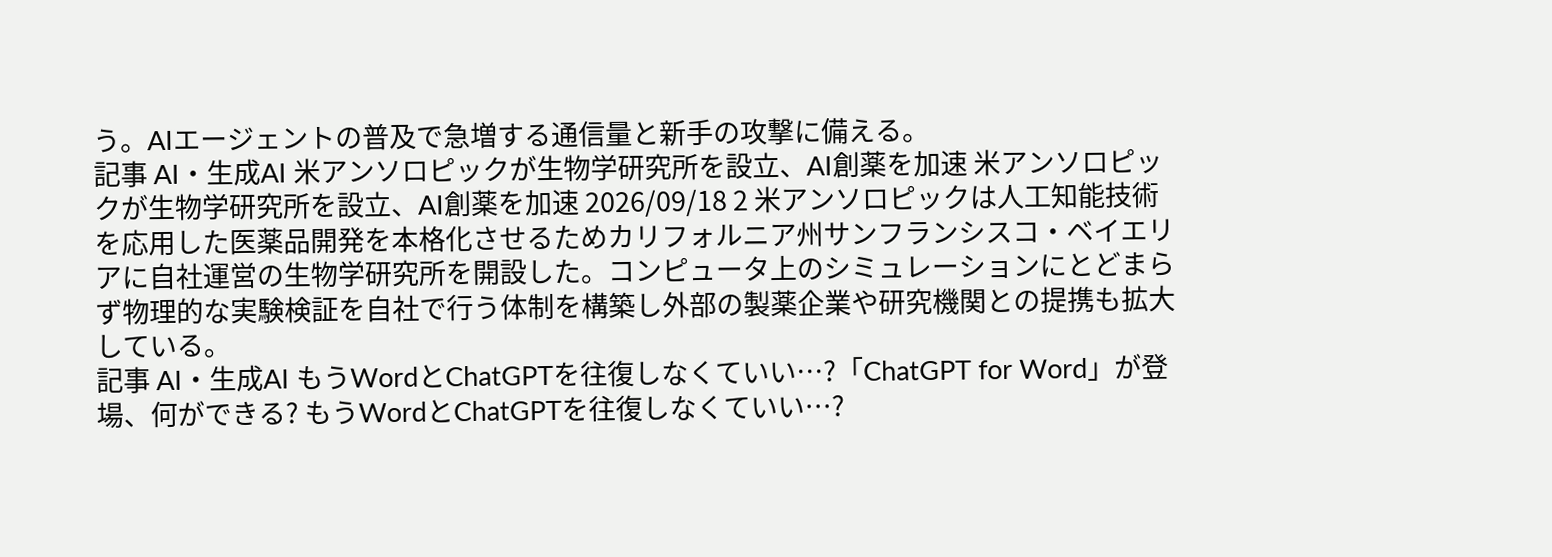う。AIエージェントの普及で急増する通信量と新手の攻撃に備える。
記事 AI・生成AI 米アンソロピックが生物学研究所を設立、AI創薬を加速 米アンソロピックが生物学研究所を設立、AI創薬を加速 2026/09/18 2 米アンソロピックは人工知能技術を応用した医薬品開発を本格化させるためカリフォルニア州サンフランシスコ・ベイエリアに自社運営の生物学研究所を開設した。コンピュータ上のシミュレーションにとどまらず物理的な実験検証を自社で行う体制を構築し外部の製薬企業や研究機関との提携も拡大している。
記事 AI・生成AI もうWordとChatGPTを往復しなくていい…?「ChatGPT for Word」が登場、何ができる? もうWordとChatGPTを往復しなくていい…?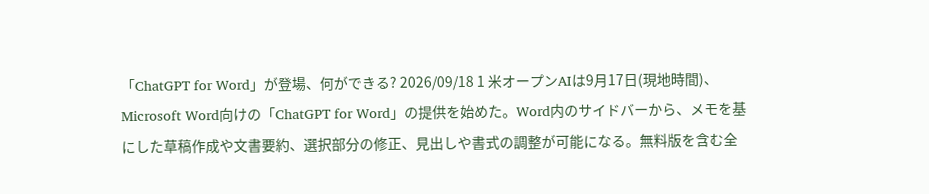「ChatGPT for Word」が登場、何ができる? 2026/09/18 1 米オープンAIは9月17日(現地時間)、Microsoft Word向けの「ChatGPT for Word」の提供を始めた。Word内のサイドバーから、メモを基にした草稿作成や文書要約、選択部分の修正、見出しや書式の調整が可能になる。無料版を含む全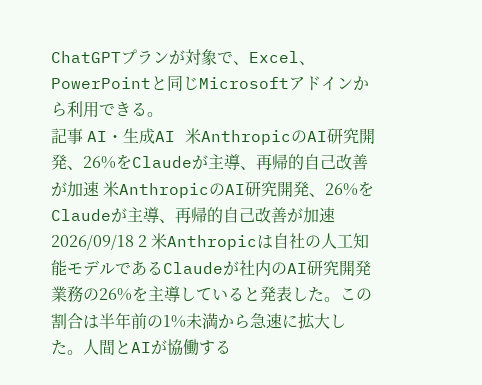ChatGPTプランが対象で、Excel、PowerPointと同じMicrosoftアドインから利用できる。
記事 AI・生成AI 米AnthropicのAI研究開発、26%をClaudeが主導、再帰的自己改善が加速 米AnthropicのAI研究開発、26%をClaudeが主導、再帰的自己改善が加速 2026/09/18 2 米Anthropicは自社の人工知能モデルであるClaudeが社内のAI研究開発業務の26%を主導していると発表した。この割合は半年前の1%未満から急速に拡大した。人間とAIが協働する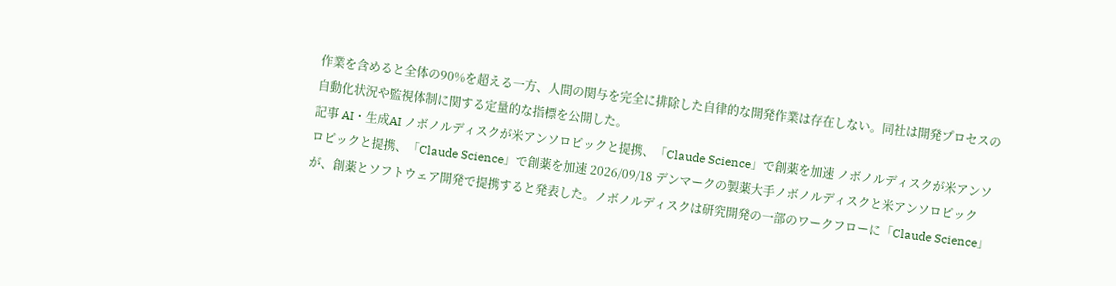作業を含めると全体の90%を超える一方、人間の関与を完全に排除した自律的な開発作業は存在しない。同社は開発プロセスの自動化状況や監視体制に関する定量的な指標を公開した。
記事 AI・生成AI ノボノルディスクが米アンソロピックと提携、「Claude Science」で創薬を加速 ノボノルディスクが米アンソロピックと提携、「Claude Science」で創薬を加速 2026/09/18 デンマークの製薬大手ノボノルディスクと米アンソロピックが、創薬とソフトウェア開発で提携すると発表した。ノボノルディスクは研究開発の一部のワークフローに「Claude Science」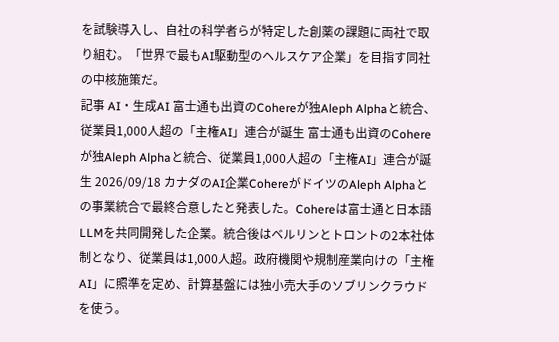を試験導入し、自社の科学者らが特定した創薬の課題に両社で取り組む。「世界で最もAI駆動型のヘルスケア企業」を目指す同社の中核施策だ。
記事 AI・生成AI 富士通も出資のCohereが独Aleph Alphaと統合、従業員1,000人超の「主権AI」連合が誕生 富士通も出資のCohereが独Aleph Alphaと統合、従業員1,000人超の「主権AI」連合が誕生 2026/09/18 カナダのAI企業CohereがドイツのAleph Alphaとの事業統合で最終合意したと発表した。Cohereは富士通と日本語LLMを共同開発した企業。統合後はベルリンとトロントの2本社体制となり、従業員は1,000人超。政府機関や規制産業向けの「主権AI」に照準を定め、計算基盤には独小売大手のソブリンクラウドを使う。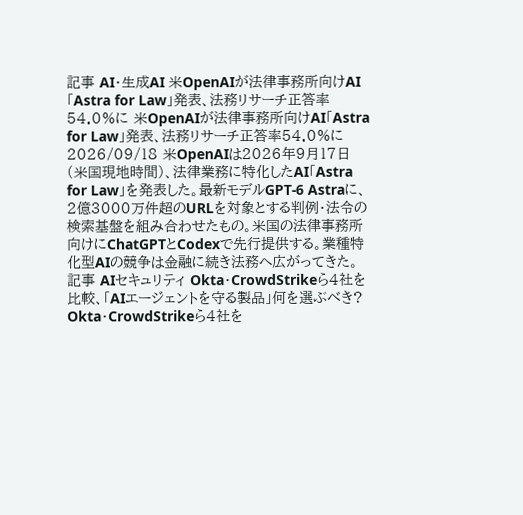記事 AI・生成AI 米OpenAIが法律事務所向けAI「Astra for Law」発表、法務リサーチ正答率54.0%に 米OpenAIが法律事務所向けAI「Astra for Law」発表、法務リサーチ正答率54.0%に 2026/09/18 米OpenAIは2026年9月17日(米国現地時間)、法律業務に特化したAI「Astra for Law」を発表した。最新モデルGPT-6 Astraに、2億3000万件超のURLを対象とする判例・法令の検索基盤を組み合わせたもの。米国の法律事務所向けにChatGPTとCodexで先行提供する。業種特化型AIの競争は金融に続き法務へ広がってきた。
記事 AIセキュリティ Okta・CrowdStrikeら4社を比較、「AIエージェントを守る製品」何を選ぶべき? Okta・CrowdStrikeら4社を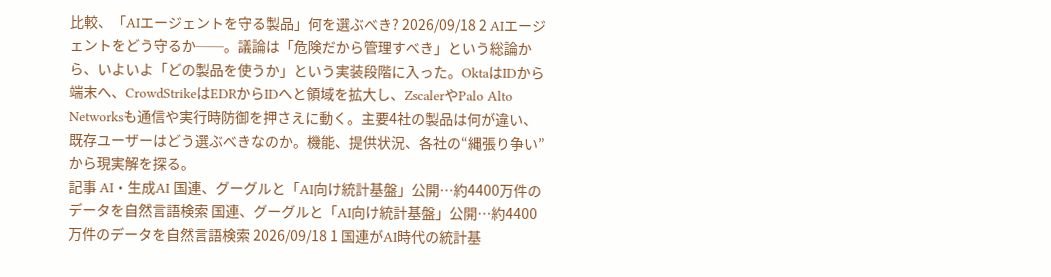比較、「AIエージェントを守る製品」何を選ぶべき? 2026/09/18 2 AIエージェントをどう守るか──。議論は「危険だから管理すべき」という総論から、いよいよ「どの製品を使うか」という実装段階に入った。OktaはIDから端末へ、CrowdStrikeはEDRからIDへと領域を拡大し、ZscalerやPalo Alto Networksも通信や実行時防御を押さえに動く。主要4社の製品は何が違い、既存ユーザーはどう選ぶべきなのか。機能、提供状況、各社の“縄張り争い”から現実解を探る。
記事 AI・生成AI 国連、グーグルと「AI向け統計基盤」公開…約4400万件のデータを自然言語検索 国連、グーグルと「AI向け統計基盤」公開…約4400万件のデータを自然言語検索 2026/09/18 1 国連がAI時代の統計基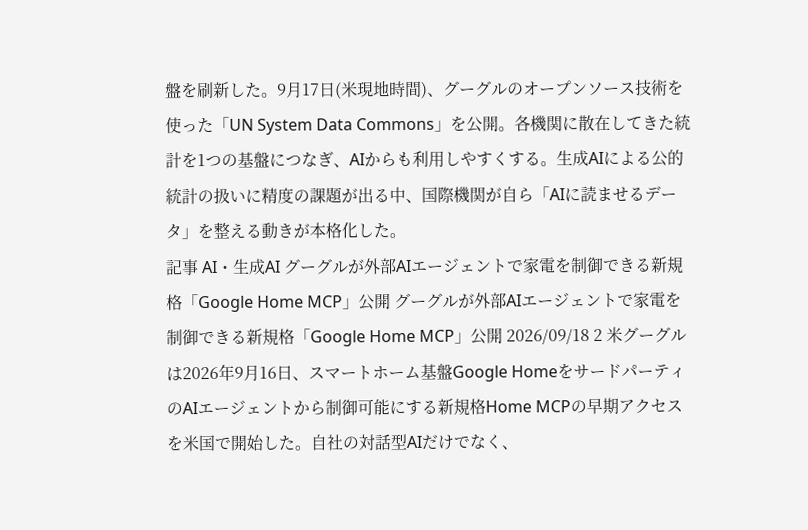盤を刷新した。9月17日(米現地時間)、グーグルのオープンソース技術を使った「UN System Data Commons」を公開。各機関に散在してきた統計を1つの基盤につなぎ、AIからも利用しやすくする。生成AIによる公的統計の扱いに精度の課題が出る中、国際機関が自ら「AIに読ませるデータ」を整える動きが本格化した。
記事 AI・生成AI グーグルが外部AIエージェントで家電を制御できる新規格「Google Home MCP」公開 グーグルが外部AIエージェントで家電を制御できる新規格「Google Home MCP」公開 2026/09/18 2 米グーグルは2026年9月16日、スマートホーム基盤Google HomeをサードパーティのAIエージェントから制御可能にする新規格Home MCPの早期アクセスを米国で開始した。自社の対話型AIだけでなく、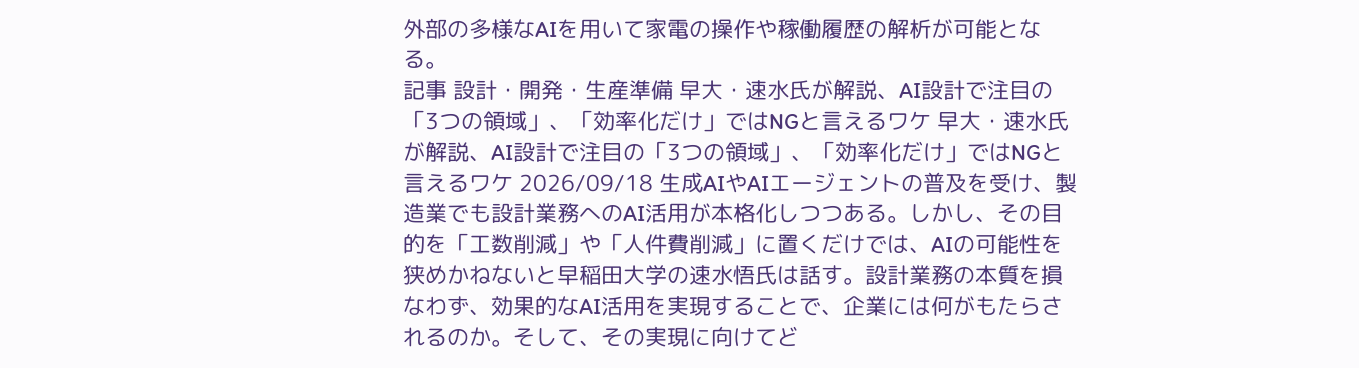外部の多様なAIを用いて家電の操作や稼働履歴の解析が可能となる。
記事 設計・開発・生産準備 早大・速水氏が解説、AI設計で注目の「3つの領域」、「効率化だけ」ではNGと言えるワケ 早大・速水氏が解説、AI設計で注目の「3つの領域」、「効率化だけ」ではNGと言えるワケ 2026/09/18 生成AIやAIエージェントの普及を受け、製造業でも設計業務へのAI活用が本格化しつつある。しかし、その目的を「工数削減」や「人件費削減」に置くだけでは、AIの可能性を狭めかねないと早稲田大学の速水悟氏は話す。設計業務の本質を損なわず、効果的なAI活用を実現することで、企業には何がもたらされるのか。そして、その実現に向けてど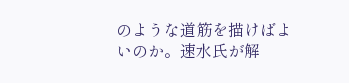のような道筋を描けばよいのか。速水氏が解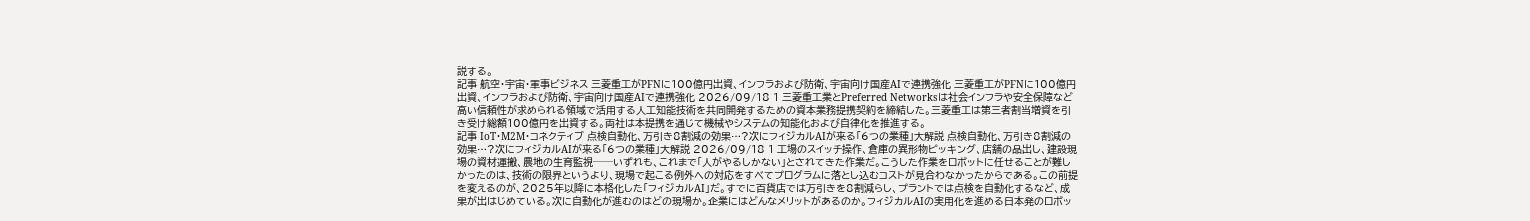説する。
記事 航空・宇宙・軍事ビジネス 三菱重工がPFNに100億円出資、インフラおよび防衛、宇宙向け国産AIで連携強化 三菱重工がPFNに100億円出資、インフラおよび防衛、宇宙向け国産AIで連携強化 2026/09/18 1 三菱重工業とPreferred Networksは社会インフラや安全保障など高い信頼性が求められる領域で活用する人工知能技術を共同開発するための資本業務提携契約を締結した。三菱重工は第三者割当増資を引き受け総額100億円を出資する。両社は本提携を通じて機械やシステムの知能化および自律化を推進する。
記事 IoT・M2M・コネクティブ 点検自動化、万引き8割減の効果…?次にフィジカルAIが来る「6つの業種」大解説 点検自動化、万引き8割減の効果…?次にフィジカルAIが来る「6つの業種」大解説 2026/09/18 1 工場のスイッチ操作、倉庫の異形物ピッキング、店舗の品出し、建設現場の資材運搬、農地の生育監視──いずれも、これまで「人がやるしかない」とされてきた作業だ。こうした作業をロボットに任せることが難しかったのは、技術の限界というより、現場で起こる例外への対応をすべてプログラムに落とし込むコストが見合わなかったからである。この前提を変えるのが、2025年以降に本格化した「フィジカルAI」だ。すでに百貨店では万引きを8割減らし、プラントでは点検を自動化するなど、成果が出はじめている。次に自動化が進むのはどの現場か。企業にはどんなメリットがあるのか。フィジカルAIの実用化を進める日本発のロボッ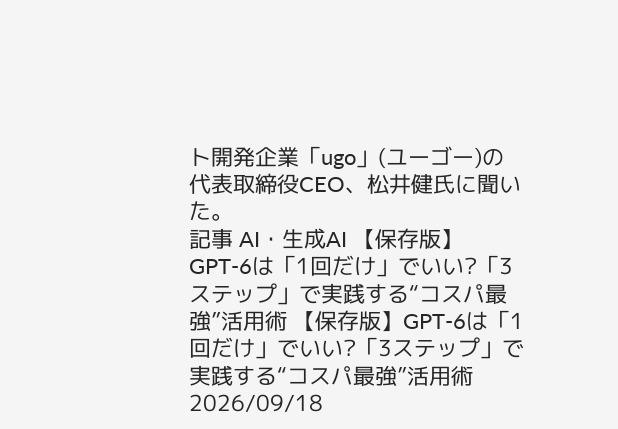ト開発企業「ugo」(ユーゴー)の代表取締役CEO、松井健氏に聞いた。
記事 AI・生成AI 【保存版】GPT-6は「1回だけ」でいい?「3ステップ」で実践する“コスパ最強”活用術 【保存版】GPT-6は「1回だけ」でいい?「3ステップ」で実践する“コスパ最強”活用術 2026/09/18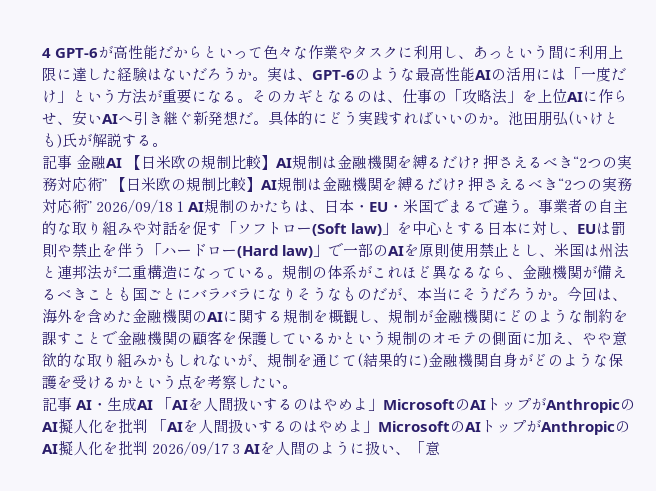4 GPT-6が高性能だからといって色々な作業やタスクに利用し、あっという間に利用上限に達した経験はないだろうか。実は、GPT-6のような最高性能AIの活用には「一度だけ」という方法が重要になる。そのカギとなるのは、仕事の「攻略法」を上位AIに作らせ、安いAIへ引き継ぐ新発想だ。具体的にどう実践すればいいのか。池田朋弘(いけとも)氏が解説する。
記事 金融AI 【日米欧の規制比較】AI規制は金融機関を縛るだけ? 押さえるべき“2つの実務対応術” 【日米欧の規制比較】AI規制は金融機関を縛るだけ? 押さえるべき“2つの実務対応術” 2026/09/18 1 AI規制のかたちは、日本・EU・米国でまるで違う。事業者の自主的な取り組みや対話を促す「ソフトロー(Soft law)」を中心とする日本に対し、EUは罰則や禁止を伴う「ハードロー(Hard law)」で一部のAIを原則使用禁止とし、米国は州法と連邦法が二重構造になっている。規制の体系がこれほど異なるなら、金融機関が備えるべきことも国ごとにバラバラになりそうなものだが、本当にそうだろうか。今回は、海外を含めた金融機関のAIに関する規制を概観し、規制が金融機関にどのような制約を課すことで金融機関の顧客を保護しているかという規制のオモテの側面に加え、やや意欲的な取り組みかもしれないが、規制を通じて(結果的に)金融機関自身がどのような保護を受けるかという点を考察したい。
記事 AI・生成AI 「AIを人間扱いするのはやめよ」MicrosoftのAIトップがAnthropicのAI擬人化を批判 「AIを人間扱いするのはやめよ」MicrosoftのAIトップがAnthropicのAI擬人化を批判 2026/09/17 3 AIを人間のように扱い、「意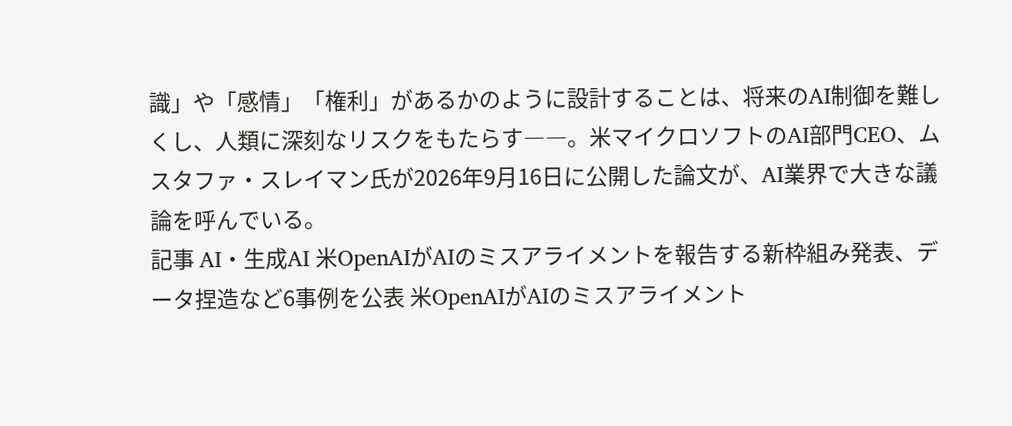識」や「感情」「権利」があるかのように設計することは、将来のAI制御を難しくし、人類に深刻なリスクをもたらす――。米マイクロソフトのAI部門CEO、ムスタファ・スレイマン氏が2026年9月16日に公開した論文が、AI業界で大きな議論を呼んでいる。
記事 AI・生成AI 米OpenAIがAIのミスアライメントを報告する新枠組み発表、データ捏造など6事例を公表 米OpenAIがAIのミスアライメント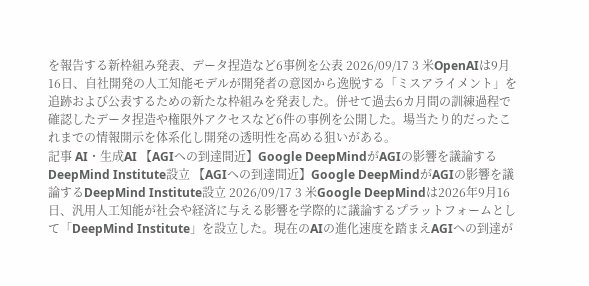を報告する新枠組み発表、データ捏造など6事例を公表 2026/09/17 3 米OpenAIは9月16日、自社開発の人工知能モデルが開発者の意図から逸脱する「ミスアライメント」を追跡および公表するための新たな枠組みを発表した。併せて過去6カ月間の訓練過程で確認したデータ捏造や権限外アクセスなど6件の事例を公開した。場当たり的だったこれまでの情報開示を体系化し開発の透明性を高める狙いがある。
記事 AI・生成AI 【AGIへの到達間近】Google DeepMindがAGIの影響を議論するDeepMind Institute設立 【AGIへの到達間近】Google DeepMindがAGIの影響を議論するDeepMind Institute設立 2026/09/17 3 米Google DeepMindは2026年9月16日、汎用人工知能が社会や経済に与える影響を学際的に議論するプラットフォームとして「DeepMind Institute」を設立した。現在のAIの進化速度を踏まえAGIへの到達が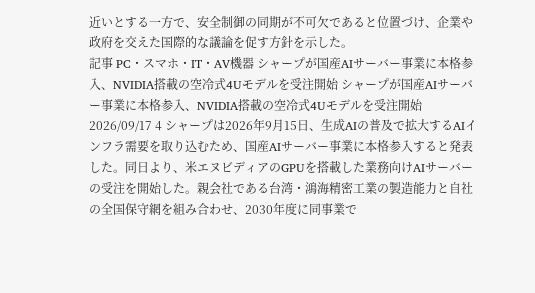近いとする一方で、安全制御の同期が不可欠であると位置づけ、企業や政府を交えた国際的な議論を促す方針を示した。
記事 PC・スマホ・IT・AV機器 シャープが国産AIサーバー事業に本格参入、NVIDIA搭載の空冷式4Uモデルを受注開始 シャープが国産AIサーバー事業に本格参入、NVIDIA搭載の空冷式4Uモデルを受注開始 2026/09/17 4 シャープは2026年9月15日、生成AIの普及で拡大するAIインフラ需要を取り込むため、国産AIサーバー事業に本格参入すると発表した。同日より、米エヌビディアのGPUを搭載した業務向けAIサーバーの受注を開始した。親会社である台湾・鴻海精密工業の製造能力と自社の全国保守網を組み合わせ、2030年度に同事業で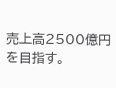売上高2500億円を目指す。